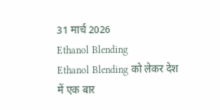31 मार्च 2026
Ethanol Blending
Ethanol Blending को लेकर देश में एक बार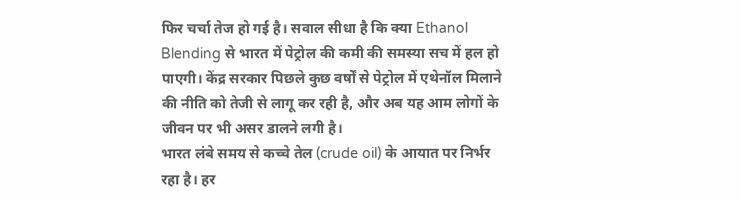फिर चर्चा तेज हो गई है। सवाल सीधा है कि क्या Ethanol Blending से भारत में पेट्रोल की कमी की समस्या सच में हल हो पाएगी। केंद्र सरकार पिछले कुछ वर्षों से पेट्रोल में एथेनॉल मिलाने की नीति को तेजी से लागू कर रही है, और अब यह आम लोगों के जीवन पर भी असर डालने लगी है।
भारत लंबे समय से कच्चे तेल (crude oil) के आयात पर निर्भर रहा है। हर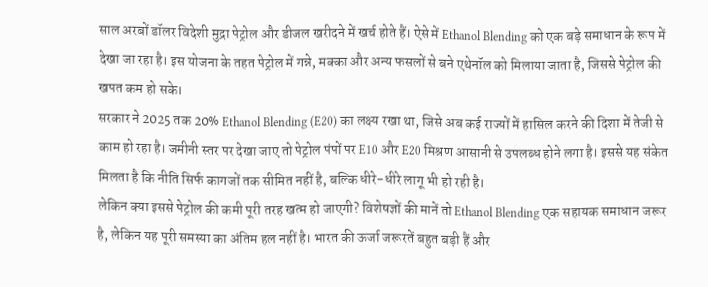साल अरबों डॉलर विदेशी मुद्रा पेट्रोल और डीजल खरीदने में खर्च होते हैं। ऐसे में Ethanol Blending को एक बड़े समाधान के रूप में देखा जा रहा है। इस योजना के तहत पेट्रोल में गन्ने, मक्का और अन्य फसलों से बने एथेनॉल को मिलाया जाता है, जिससे पेट्रोल की खपत कम हो सके।
सरकार ने 2025 तक 20% Ethanol Blending (E20) का लक्ष्य रखा था, जिसे अब कई राज्यों में हासिल करने की दिशा में तेजी से काम हो रहा है। जमीनी स्तर पर देखा जाए तो पेट्रोल पंपों पर E10 और E20 मिश्रण आसानी से उपलब्ध होने लगा है। इससे यह संकेत मिलता है कि नीति सिर्फ कागजों तक सीमित नहीं है, बल्कि धीरे-धीरे लागू भी हो रही है।
लेकिन क्या इससे पेट्रोल की कमी पूरी तरह खत्म हो जाएगी? विशेषज्ञों की मानें तो Ethanol Blending एक सहायक समाधान जरूर है, लेकिन यह पूरी समस्या का अंतिम हल नहीं है। भारत की ऊर्जा जरूरतें बहुत बड़ी हैं और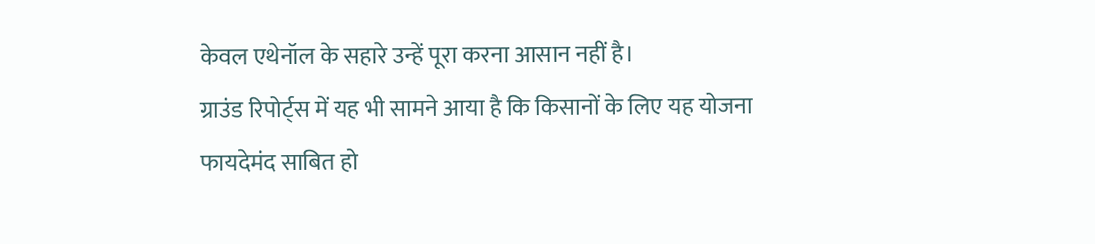केवल एथेनॉल के सहारे उन्हें पूरा करना आसान नहीं है।
ग्राउंड रिपोर्ट्स में यह भी सामने आया है कि किसानों के लिए यह योजना फायदेमंद साबित हो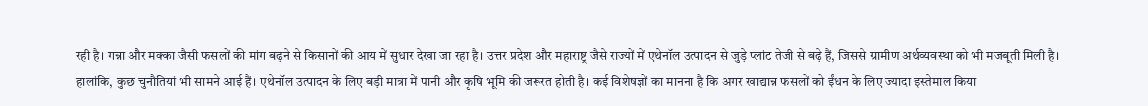रही है। गन्ना और मक्का जैसी फसलों की मांग बढ़ने से किसानों की आय में सुधार देखा जा रहा है। उत्तर प्रदेश और महाराष्ट्र जैसे राज्यों में एथेनॉल उत्पादन से जुड़े प्लांट तेजी से बढ़े हैं, जिससे ग्रामीण अर्थव्यवस्था को भी मजबूती मिली है।
हालांकि, कुछ चुनौतियां भी सामने आई हैं। एथेनॉल उत्पादन के लिए बड़ी मात्रा में पानी और कृषि भूमि की जरूरत होती है। कई विशेषज्ञों का मानना है कि अगर खाद्यान्न फसलों को ईंधन के लिए ज्यादा इस्तेमाल किया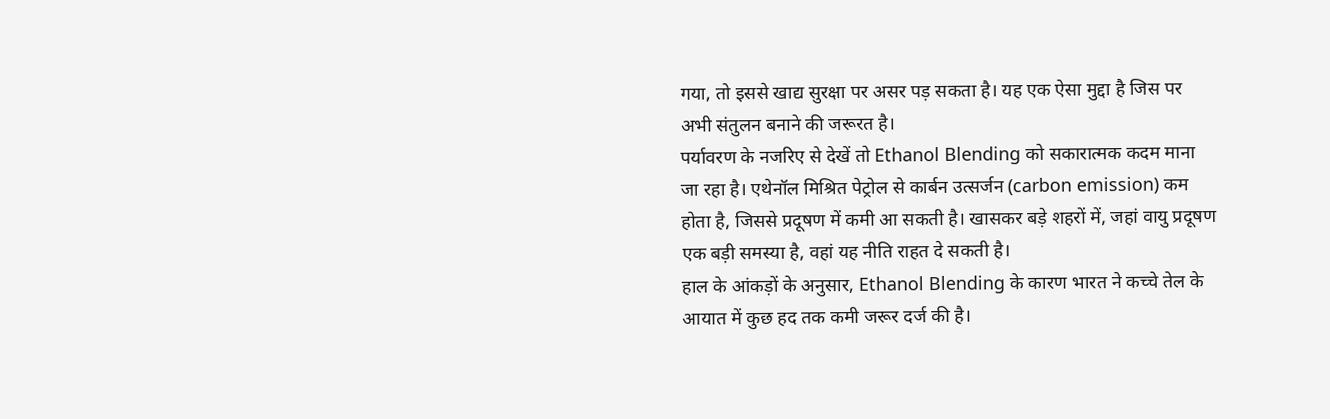गया, तो इससे खाद्य सुरक्षा पर असर पड़ सकता है। यह एक ऐसा मुद्दा है जिस पर अभी संतुलन बनाने की जरूरत है।
पर्यावरण के नजरिए से देखें तो Ethanol Blending को सकारात्मक कदम माना जा रहा है। एथेनॉल मिश्रित पेट्रोल से कार्बन उत्सर्जन (carbon emission) कम होता है, जिससे प्रदूषण में कमी आ सकती है। खासकर बड़े शहरों में, जहां वायु प्रदूषण एक बड़ी समस्या है, वहां यह नीति राहत दे सकती है।
हाल के आंकड़ों के अनुसार, Ethanol Blending के कारण भारत ने कच्चे तेल के आयात में कुछ हद तक कमी जरूर दर्ज की है।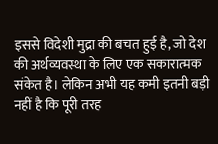इससे विदेशी मुद्रा की बचत हुई है, जो देश की अर्थव्यवस्था के लिए एक सकारात्मक संकेत है। लेकिन अभी यह कमी इतनी बड़ी नहीं है कि पूरी तरह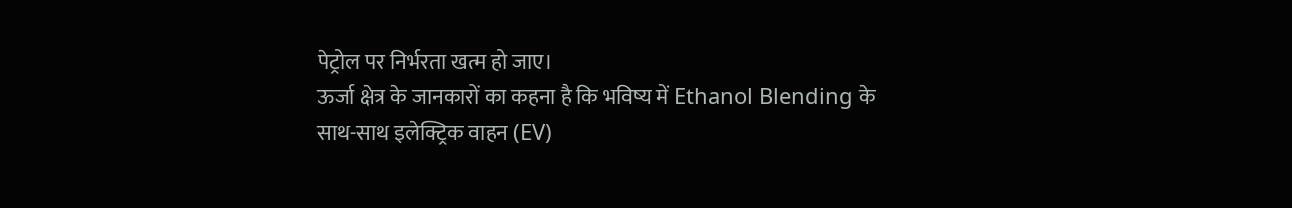पेट्रोल पर निर्भरता खत्म हो जाए।
ऊर्जा क्षेत्र के जानकारों का कहना है कि भविष्य में Ethanol Blending के साथ-साथ इलेक्ट्रिक वाहन (EV)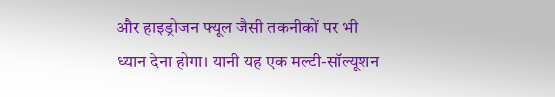और हाइड्रोजन फ्यूल जैसी तकनीकों पर भी ध्यान देना होगा। यानी यह एक मल्टी-सॉल्यूशन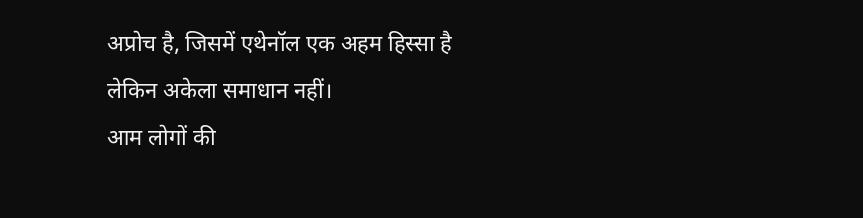अप्रोच है, जिसमें एथेनॉल एक अहम हिस्सा है लेकिन अकेला समाधान नहीं।
आम लोगों की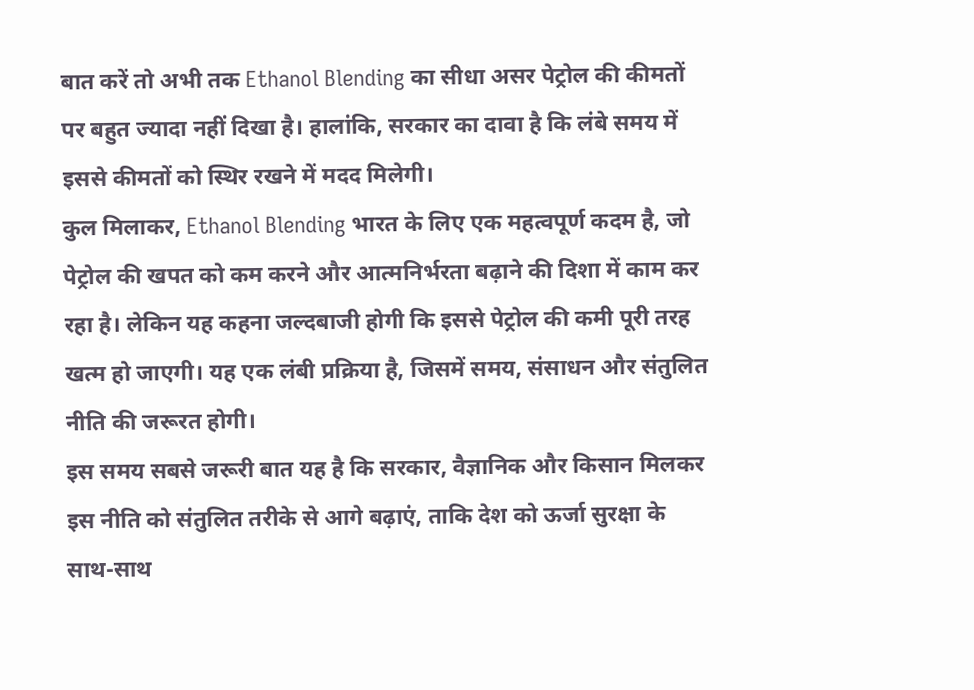बात करें तो अभी तक Ethanol Blending का सीधा असर पेट्रोल की कीमतों पर बहुत ज्यादा नहीं दिखा है। हालांकि, सरकार का दावा है कि लंबे समय में इससे कीमतों को स्थिर रखने में मदद मिलेगी।
कुल मिलाकर, Ethanol Blending भारत के लिए एक महत्वपूर्ण कदम है, जो पेट्रोल की खपत को कम करने और आत्मनिर्भरता बढ़ाने की दिशा में काम कर रहा है। लेकिन यह कहना जल्दबाजी होगी कि इससे पेट्रोल की कमी पूरी तरह खत्म हो जाएगी। यह एक लंबी प्रक्रिया है, जिसमें समय, संसाधन और संतुलित नीति की जरूरत होगी।
इस समय सबसे जरूरी बात यह है कि सरकार, वैज्ञानिक और किसान मिलकर इस नीति को संतुलित तरीके से आगे बढ़ाएं, ताकि देश को ऊर्जा सुरक्षा के साथ-साथ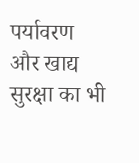पर्यावरण और खाद्य सुरक्षा का भी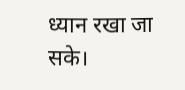ध्यान रखा जा सके।